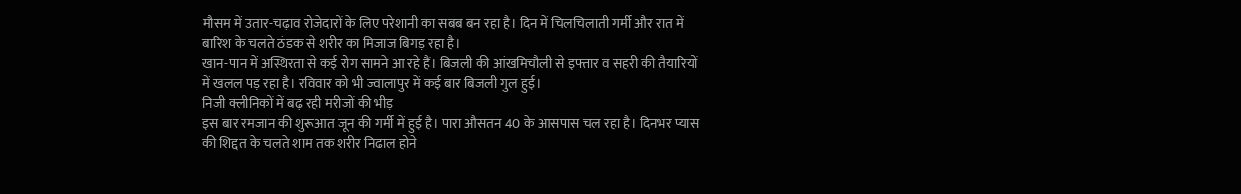मौसम में उतार-चढ़ाव रोजेदारों के लिए परेशानी का सबब बन रहा है। दिन में चिलचिलाती गर्मी और रात में बारिश के चलते ठंडक से शरीर का मिजाज बिगड़ रहा है।
खान-पान में अस्थिरता से कई रोग सामने आ रहे हैं। बिजली की आंखमिचौली से इफ्तार व सहरी की तैयारियों में खलल पड़ रहा है। रविवार को भी ज्वालापुर में कई बार बिजली गुल हुई।
निजी क्लीनिकों में बढ़ रही मरीजों की भीड़
इस बार रमजान की शुरूआत जून की गर्मी में हुई है। पारा औसतन 40 के आसपास चल रहा है। दिनभर प्यास की शिद्दत के चलते शाम तक शरीर निढाल होने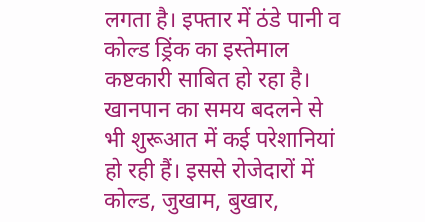लगता है। इफ्तार में ठंडे पानी व कोल्ड ड्रिंक का इस्तेमाल कष्टकारी साबित हो रहा है।
खानपान का समय बदलने से भी शुरूआत में कई परेशानियां हो रही हैं। इससे रोजेदारों में कोल्ड, जुखाम, बुखार,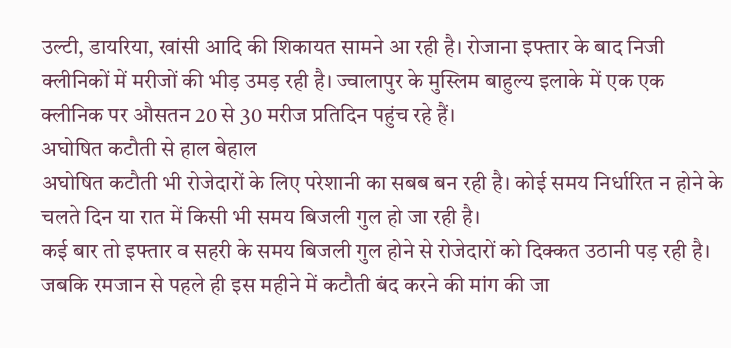उल्टी, डायरिया, खांसी आदि की शिकायत सामने आ रही है। रोजाना इफ्तार के बाद निजी क्लीनिकों में मरीजों की भीड़ उमड़ रही है। ज्वालापुर के मुस्लिम बाहुल्य इलाके में एक एक क्लीनिक पर औसतन 20 से 30 मरीज प्रतिदिन पहुंच रहे हैं।
अघोषित कटौती से हाल बेहाल
अघोषित कटौती भी रोजेदारों के लिए परेशानी का सबब बन रही है। कोई समय निर्धारित न होने के चलते दिन या रात में किसी भी समय बिजली गुल हो जा रही है।
कई बार तो इफ्तार व सहरी के समय बिजली गुल होने से रोजेदारों को दिक्कत उठानी पड़ रही है। जबकि रमजान से पहले ही इस महीने में कटौती बंद करने की मांग की जा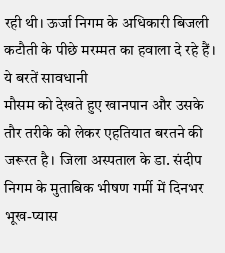रही थी। ऊर्जा निगम के अधिकारी बिजली कटौती के पीछे मरम्मत का हवाला दे रहे हैं।
ये बरतें सावधानी
मौसम को देखते हुए खानपान और उसके तौर तरीके को लेकर एहतियात बरतने की जरूरत है। जिला अस्पताल के डा. संदीप निगम के मुताबिक भीषण गर्मी में दिनभर भूख-प्यास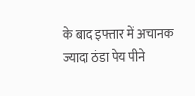के बाद इफ्तार में अचानक ज्यादा ठंडा पेय पीने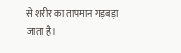से शरीर का तापमान गड़बड़ा जाता है।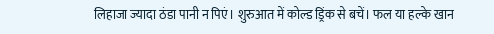लिहाजा ज्यादा ठंडा पानी न पिएं। शुरुआत में कोल्ड ड्रिंक से बचें। फल या हल्के खान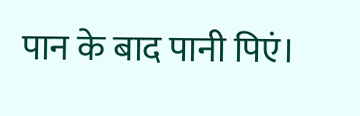पान के बाद पानी पिएं।